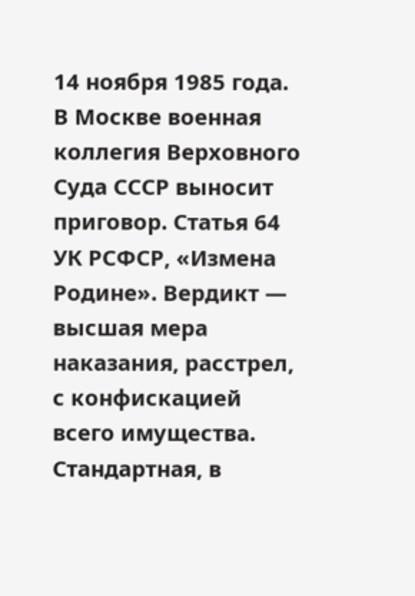14 ноября 1985 года. В Москве военная коллегия Верховного Cуда СССР выносит приговор. Статья 64 УК РСФСР, «Измена Родине». Вердикт — высшая мера наказания, расстрел, с конфискацией всего имущества. Стандартная, в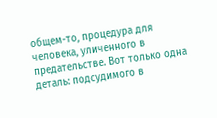общем-то, процедура для человека, уличенного в предательстве. Вот только одна деталь: подсудимого в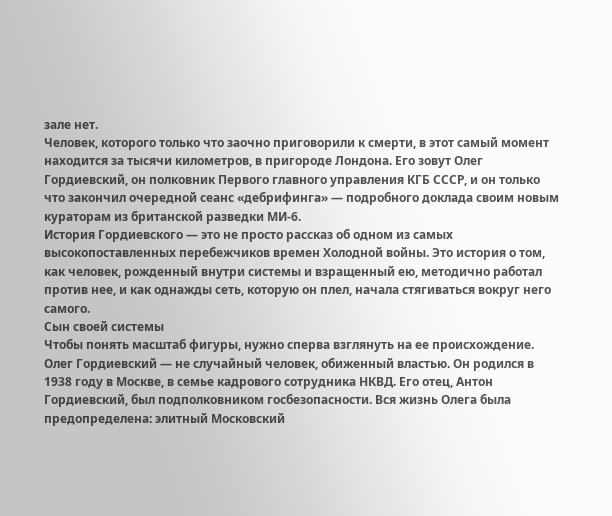зале нет.
Человек, которого только что заочно приговорили к смерти, в этот самый момент находится за тысячи километров, в пригороде Лондона. Его зовут Олег Гордиевский, он полковник Первого главного управления КГБ СССР, и он только что закончил очередной сеанс «дебрифинга» — подробного доклада своим новым кураторам из британской разведки МИ-6.
История Гордиевского — это не просто рассказ об одном из самых высокопоставленных перебежчиков времен Холодной войны. Это история о том, как человек, рожденный внутри системы и взращенный ею, методично работал против нее, и как однажды сеть, которую он плел, начала стягиваться вокруг него самого.
Сын своей системы
Чтобы понять масштаб фигуры, нужно сперва взглянуть на ее происхождение. Олег Гордиевский — не случайный человек, обиженный властью. Он родился в 1938 году в Москве, в семье кадрового сотрудника НКВД. Его отец, Антон Гордиевский, был подполковником госбезопасности. Вся жизнь Олега была предопределена: элитный Московский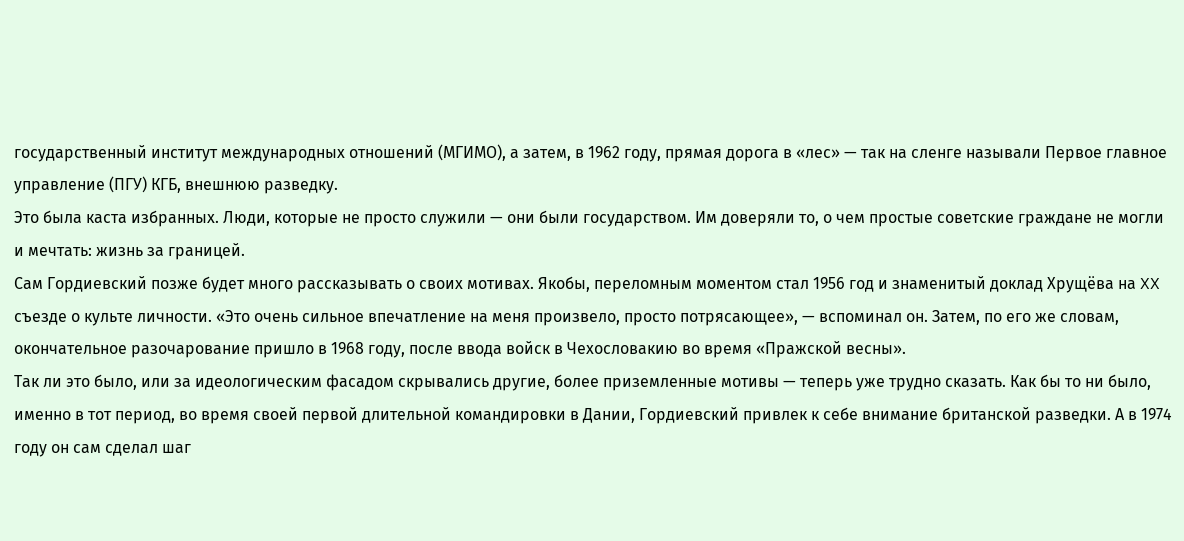государственный институт международных отношений (МГИМО), а затем, в 1962 году, прямая дорога в «лес» — так на сленге называли Первое главное управление (ПГУ) КГБ, внешнюю разведку.
Это была каста избранных. Люди, которые не просто служили — они были государством. Им доверяли то, о чем простые советские граждане не могли и мечтать: жизнь за границей.
Сам Гордиевский позже будет много рассказывать о своих мотивах. Якобы, переломным моментом стал 1956 год и знаменитый доклад Хрущёва на XX съезде о культе личности. «Это очень сильное впечатление на меня произвело, просто потрясающее», — вспоминал он. Затем, по его же словам, окончательное разочарование пришло в 1968 году, после ввода войск в Чехословакию во время «Пражской весны».
Так ли это было, или за идеологическим фасадом скрывались другие, более приземленные мотивы — теперь уже трудно сказать. Как бы то ни было, именно в тот период, во время своей первой длительной командировки в Дании, Гордиевский привлек к себе внимание британской разведки. А в 1974 году он сам сделал шаг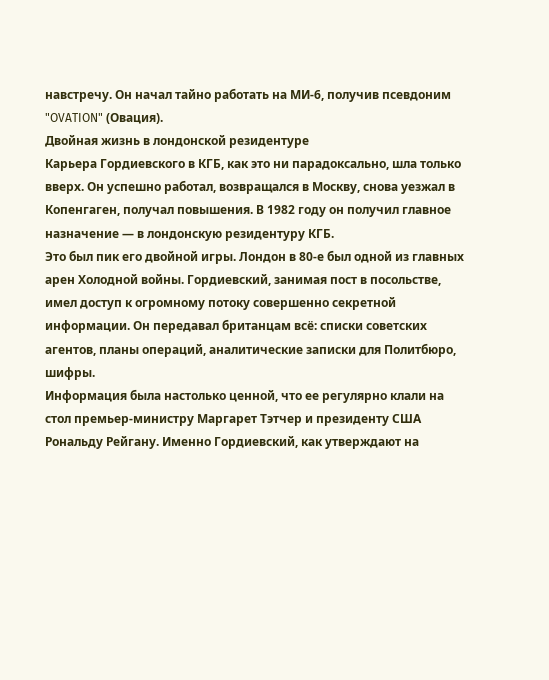навстречу. Он начал тайно работать на МИ-6, получив псевдоним "OVATION" (Овация).
Двойная жизнь в лондонской резидентуре
Карьера Гордиевского в КГБ, как это ни парадоксально, шла только вверх. Он успешно работал, возвращался в Москву, снова уезжал в Копенгаген, получал повышения. В 1982 году он получил главное назначение — в лондонскую резидентуру КГБ.
Это был пик его двойной игры. Лондон в 80-е был одной из главных арен Холодной войны. Гордиевский, занимая пост в посольстве, имел доступ к огромному потоку совершенно секретной информации. Он передавал британцам всё: списки советских агентов, планы операций, аналитические записки для Политбюро, шифры.
Информация была настолько ценной, что ее регулярно клали на стол премьер-министру Маргарет Тэтчер и президенту США Рональду Рейгану. Именно Гордиевский, как утверждают на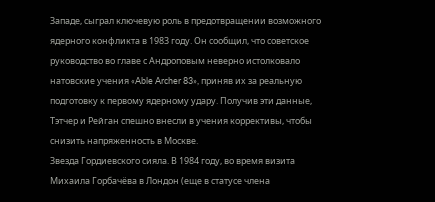Западе, сыграл ключевую роль в предотвращении возможного ядерного конфликта в 1983 году. Он сообщил, что советское руководство во главе с Андроповым неверно истолковало натовские учения «Able Archer 83», приняв их за реальную подготовку к первому ядерному удару. Получив эти данные, Тэтчер и Рейган спешно внесли в учения коррективы, чтобы снизить напряженность в Москве.
Звезда Гордиевского сияла. В 1984 году, во время визита Михаила Горбачёва в Лондон (еще в статусе члена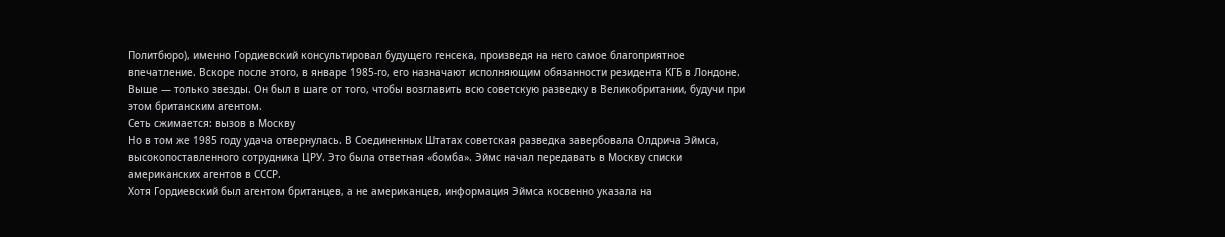Политбюро), именно Гордиевский консультировал будущего генсека, произведя на него самое благоприятное впечатление. Вскоре после этого, в январе 1985-го, его назначают исполняющим обязанности резидента КГБ в Лондоне. Выше — только звезды. Он был в шаге от того, чтобы возглавить всю советскую разведку в Великобритании, будучи при этом британским агентом.
Cеть сжимается: вызов в Москву
Но в том же 1985 году удача отвернулась. В Соединенных Штатах советская разведка завербовала Олдрича Эймса, высокопоставленного сотрудника ЦРУ. Это была ответная «бомба». Эймс начал передавать в Москву списки американских агентов в СССР.
Хотя Гордиевский был агентом британцев, а не американцев, информация Эймса косвенно указала на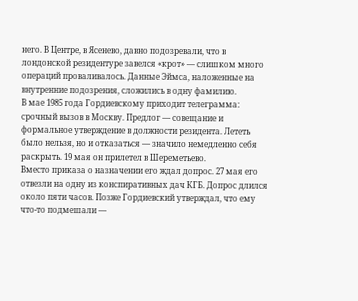него. В Центре, в Ясенево, давно подозревали, что в лондонской резидентуре завелся «крот» — слишком много операций проваливалось. Данные Эймса, наложенные на внутренние подозрения, сложились в одну фамилию.
В мае 1985 года Гордиевскому приходит телеграмма: срочный вызов в Москву. Предлог — совещание и формальное утверждение в должности резидента. Лететь было нельзя, но и отказаться — значило немедленно себя раскрыть. 19 мая он прилетел в Шереметьево.
Вместо приказа о назначении его ждал допрос. 27 мая его отвезли на одну из конспиративных дач КГБ. Допрос длился около пяти часов. Позже Гордиевский утверждал, что ему что-то подмешали —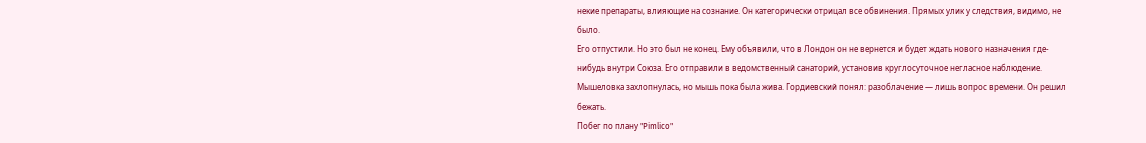некие препараты, влияющие на сознание. Он категорически отрицал все обвинения. Прямых улик у следствия, видимо, не было.
Его отпустили. Но это был не конец. Ему объявили, что в Лондон он не вернется и будет ждать нового назначения где-нибудь внутри Союза. Его отправили в ведомственный санаторий, установив круглосуточное негласное наблюдение. Мышеловка захлопнулась, но мышь пока была жива. Гордиевский понял: разоблачение — лишь вопрос времени. Он решил бежать.
Побег по плану "Pimlico"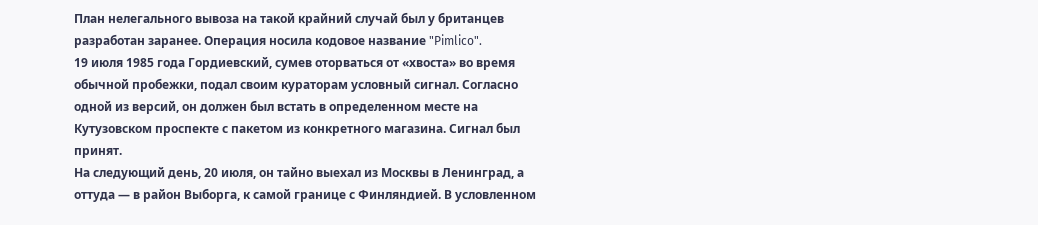План нелегального вывоза на такой крайний случай был у британцев разработан заранее. Операция носила кодовое название "Pimlico".
19 июля 1985 года Гордиевский, сумев оторваться от «хвоста» во время обычной пробежки, подал своим кураторам условный сигнал. Согласно одной из версий, он должен был встать в определенном месте на Кутузовском проспекте с пакетом из конкретного магазина. Сигнал был принят.
На следующий день, 20 июля, он тайно выехал из Москвы в Ленинград, а оттуда — в район Выборга, к самой границе с Финляндией. В условленном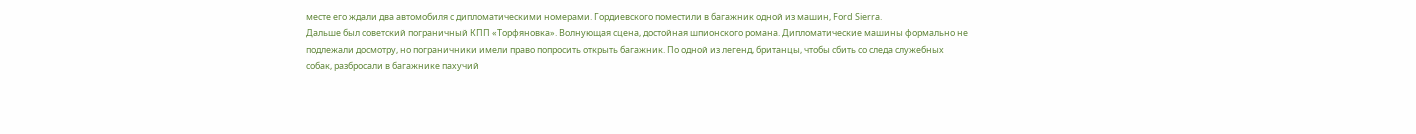месте его ждали два автомобиля с дипломатическими номерами. Гордиевского поместили в багажник одной из машин, Ford Sierra.
Дальше был советский пограничный КПП «Торфяновка». Волнующая сцена, достойная шпионского романа. Дипломатические машины формально не подлежали досмотру, но пограничники имели право попросить открыть багажник. По одной из легенд, британцы, чтобы сбить со следа служебных собак, разбросали в багажнике пахучий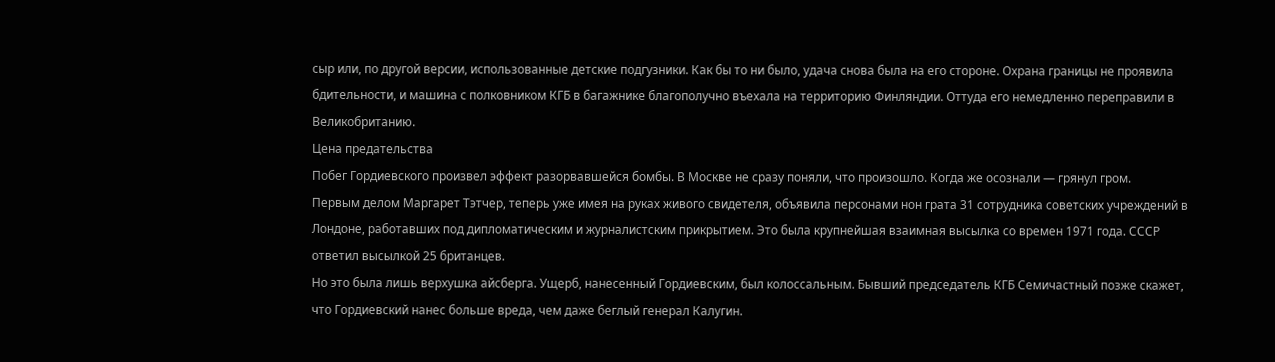сыр или, по другой версии, использованные детские подгузники. Как бы то ни было, удача снова была на его стороне. Охрана границы не проявила бдительности, и машина с полковником КГБ в багажнике благополучно въехала на территорию Финляндии. Оттуда его немедленно переправили в Великобританию.
Цена предательства
Побег Гордиевского произвел эффект разорвавшейся бомбы. В Москве не сразу поняли, что произошло. Когда же осознали — грянул гром.
Первым делом Маргарет Тэтчер, теперь уже имея на руках живого свидетеля, объявила персонами нон грата 31 сотрудника советских учреждений в Лондоне, работавших под дипломатическим и журналистским прикрытием. Это была крупнейшая взаимная высылка со времен 1971 года. СССР ответил высылкой 25 британцев.
Но это была лишь верхушка айсберга. Ущерб, нанесенный Гордиевским, был колоссальным. Бывший председатель КГБ Семичастный позже скажет, что Гордиевский нанес больше вреда, чем даже беглый генерал Калугин.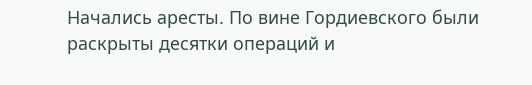Начались аресты. По вине Гордиевского были раскрыты десятки операций и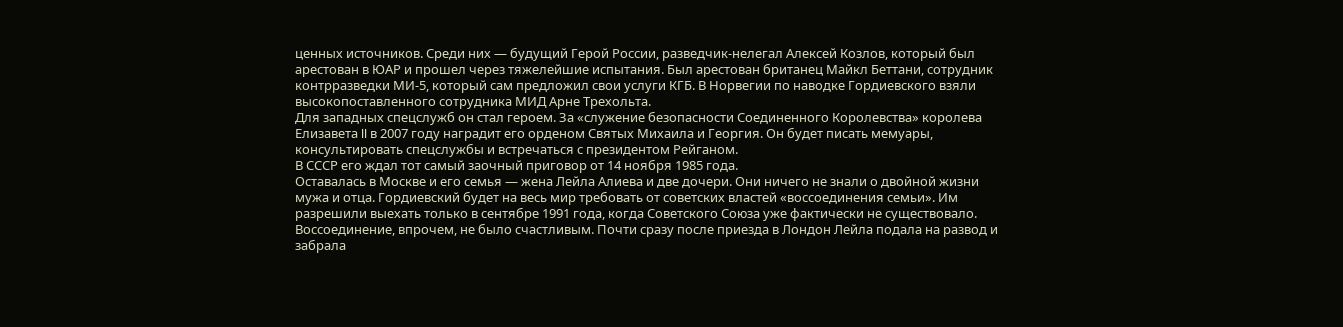ценных источников. Среди них — будущий Герой России, разведчик-нелегал Алексей Козлов, который был арестован в ЮАР и прошел через тяжелейшие испытания. Был арестован британец Майкл Беттани, сотрудник контрразведки МИ-5, который сам предложил свои услуги КГБ. В Норвегии по наводке Гордиевского взяли высокопоставленного сотрудника МИД Арне Трехольта.
Для западных спецслужб он стал героем. За «служение безопасности Соединенного Королевства» королева Елизавета II в 2007 году наградит его орденом Святых Михаила и Георгия. Он будет писать мемуары, консультировать спецслужбы и встречаться с президентом Рейганом.
В СССР его ждал тот самый заочный приговор от 14 ноября 1985 года.
Оставалась в Москве и его семья — жена Лейла Алиева и две дочери. Они ничего не знали о двойной жизни мужа и отца. Гордиевский будет на весь мир требовать от советских властей «воссоединения семьи». Им разрешили выехать только в сентябре 1991 года, когда Советского Союза уже фактически не существовало. Воссоединение, впрочем, не было счастливым. Почти сразу после приезда в Лондон Лейла подала на развод и забрала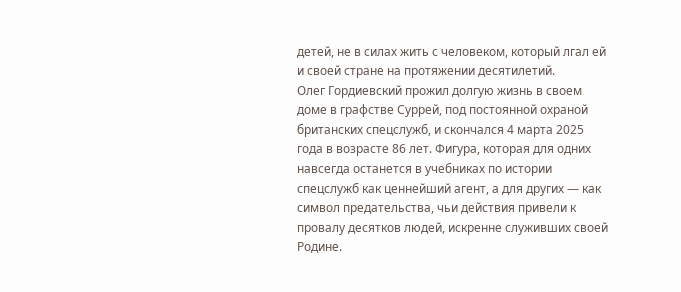детей, не в силах жить с человеком, который лгал ей и своей стране на протяжении десятилетий.
Олег Гордиевский прожил долгую жизнь в своем доме в графстве Суррей, под постоянной охраной британских спецслужб, и скончался 4 марта 2025 года в возрасте 86 лет. Фигура, которая для одних навсегда останется в учебниках по истории спецслужб как ценнейший агент, а для других — как символ предательства, чьи действия привели к провалу десятков людей, искренне служивших своей Родине.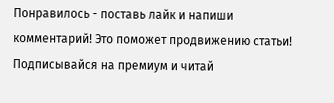Понравилось - поставь лайк и напиши комментарий! Это поможет продвижению статьи!
Подписывайся на премиум и читай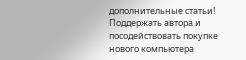дополнительные статьи!
Поддержать автора и посодействовать покупке нового компьютера